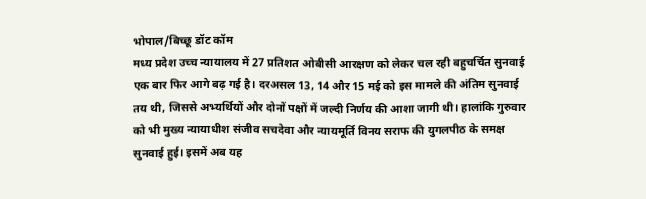भोपाल/बिच्छू डॉट कॉम
मध्य प्रदेश उच्च न्यायालय में 27 प्रतिशत ओबीसी आरक्षण को लेकर चल रही बहुचर्चित सुनवाई एक बार फिर आगे बढ़ गई है। दरअसल 13, 14 और 15 मई को इस मामले की अंतिम सुनवाई तय थी, जिससे अभ्यर्थियों और दोनों पक्षों में जल्दी निर्णय की आशा जागी थी। हालांकि गुरुवार को भी मुख्य न्यायाधीश संजीव सचदेवा और न्यायमूर्ति विनय सराफ की युगलपीठ के समक्ष सुनवाई हुई। इसमें अब यह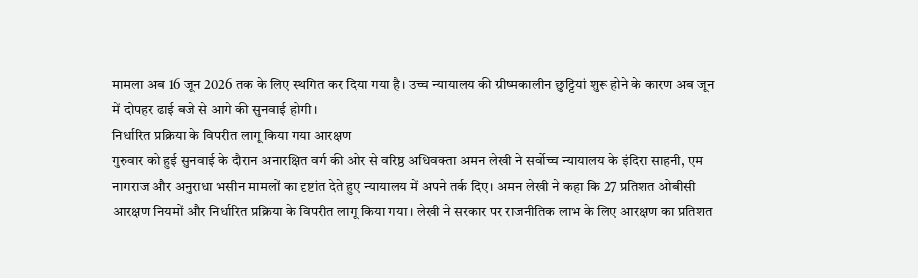मामला अब 16 जून 2026 तक के लिए स्थगित कर दिया गया है। उच्च न्यायालय की ग्रीष्मकालीन छुट्टियां शुरू होने के कारण अब जून में दोपहर ढाई बजे से आगे की सुनवाई होगी।
निर्धारित प्रक्रिया के विपरीत लागू किया गया आरक्षण
गुरुवार को हुई सुनवाई के दौरान अनारक्षित वर्ग की ओर से वरिष्ठ अधिवक्ता अमन लेखी ने सर्वोच्च न्यायालय के इंदिरा साहनी, एम नागराज और अनुराधा भसीन मामलों का दृष्टांत देते हुए न्यायालय में अपने तर्क दिए। अमन लेखी ने कहा कि 27 प्रतिशत ओबीसी आरक्षण नियमों और निर्धारित प्रक्रिया के विपरीत लागू किया गया। लेखी ने सरकार पर राजनीतिक लाभ के लिए आरक्षण का प्रतिशत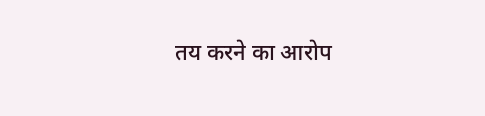तय करने का आरोप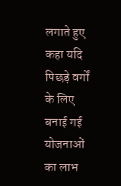लगाते हुए कहा यदि पिछड़े वर्गों के लिए बनाई गई योजनाओं का लाभ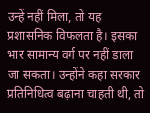उन्हें नहीं मिला, तो यह प्रशासनिक विफलता है। इसका भार सामान्य वर्ग पर नहीं डाला जा सकता। उन्होंने कहा सरकार प्रतिनिधित्व बढ़ाना चाहती थी, तो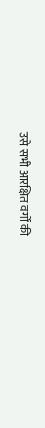उसे सभी आरक्षित वर्गों की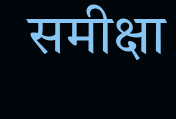समीक्षा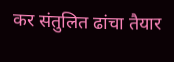कर संतुलित ढांचा तैयार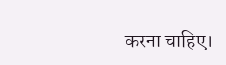करना चाहिए।